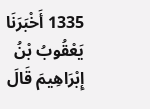1335 أَخْبَرَنَا يَعْقُوبُ بْنُ إِبْرَاهِيمَ قَالَ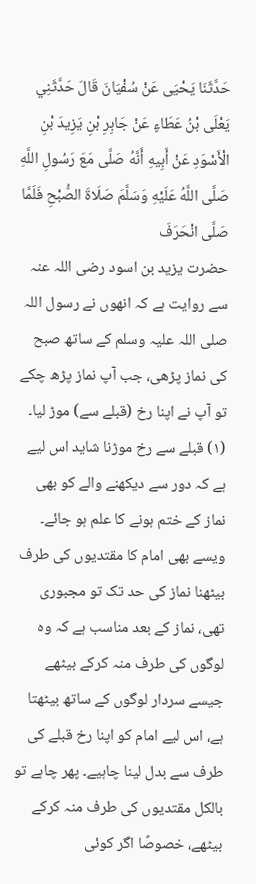حَدَّثَنَا يَحْيَى عَنْ سُفْيَانَ قَالَ حَدَّثَنِي يَعْلَى بْنُ عَطَاءٍ عَنْ جَابِرِ بْنِ يَزِيدَ بْنِ الْأَسْوَدِ عَنْ أَبِيهِ أَنَّهُ صَلَّى مَعَ رَسُولِ اللَّهِ صَلَّى اللَّهُ عَلَيْهِ وَسَلَّمَ صَلَاةَ الصُّبْحِ فَلَمَّا صَلَّى انْحَرَفَ
حضرت یزید بن اسود رضی اللہ عنہ سے روایت ہے کہ انھوں نے رسول اللہ صلی اللہ علیہ وسلم کے ساتھ صبح کی نماز پڑھی، جب آپ نماز پڑھ چکے تو آپ نے اپنا رخ (قبلے سے) موڑ لیا۔
(۱) قبلے سے رخ موڑنا شاید اس لیے ہے کہ دور سے دیکھنے والے کو بھی نماز کے ختم ہونے کا علم ہو جائے۔ ویسے بھی امام کا مقتدیوں کی طرف بیٹھنا نماز کی حد تک تو مجبوری تھی، نماز کے بعد مناسب ہے کہ وہ لوگوں کی طرف منہ کرکے بیٹھے جیسے سردار لوگوں کے ساتھ بیٹھتا ہے، اس لیے امام کو اپنا رخ قبلے کی طرف سے بدل لینا چاہیے۔ پھر چاہے تو بالکل مقتدیوں کی طرف منہ کرکے بیٹھے، خصوصًا اگر کوئی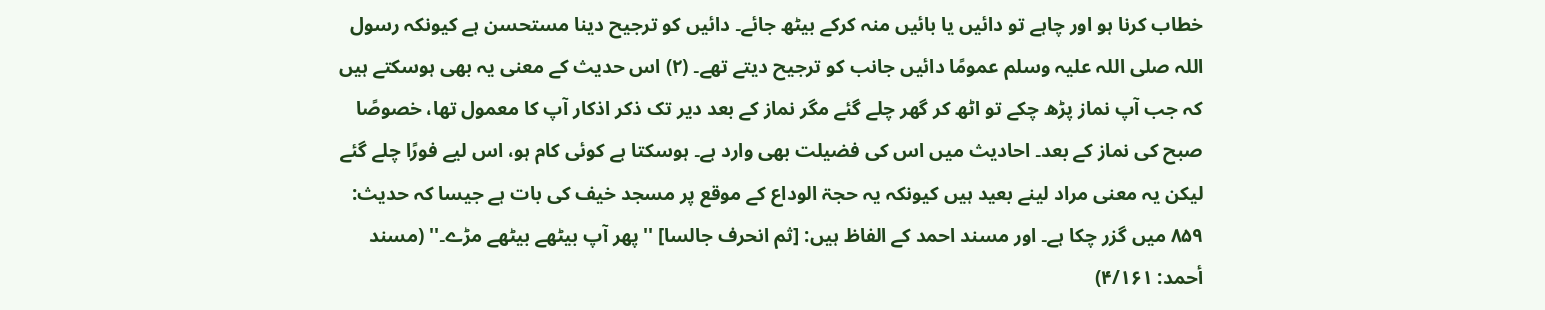خطاب کرنا ہو اور چاہے تو دائیں یا بائیں منہ کرکے بیٹھ جائے۔ دائیں کو ترجیح دینا مستحسن ہے کیونکہ رسول اللہ صلی اللہ علیہ وسلم عمومًا دائیں جانب کو ترجیح دیتے تھے۔ (۲) اس حدیث کے معنی یہ بھی ہوسکتے ہیں کہ جب آپ نماز پڑھ چکے تو اٹھ کر گھر چلے گئے مگر نماز کے بعد دیر تک ذکر اذکار آپ کا معمول تھا، خصوصًا صبح کی نماز کے بعد۔ احادیث میں اس کی فضیلت بھی وارد ہے۔ ہوسکتا ہے کوئی کام ہو، اس لیے فورًا چلے گئے لیکن یہ معنی مراد لینے بعید ہیں کیونکہ یہ حجۃ الوداع کے موقع پر مسجد خیف کی بات ہے جیسا کہ حدیث: ۸۵۹ میں گزر چکا ہے۔ اور مسند احمد کے الفاظ ہیں: [ثم انحرف جالسا] ''پھر آپ بیٹھے بیٹھے مڑے۔'' (مسند أحمد: ۴/۱۶۱)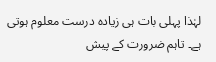لہٰذا پہلی بات ہی زیادہ درست معلوم ہوتی ہے۔ تاہم ضرورت کے پیش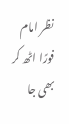نظر امام فورًا اٹھ کر بھی جا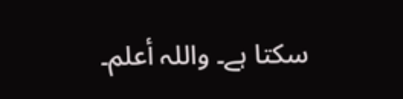سکتا ہے۔ واللہ أعلم۔